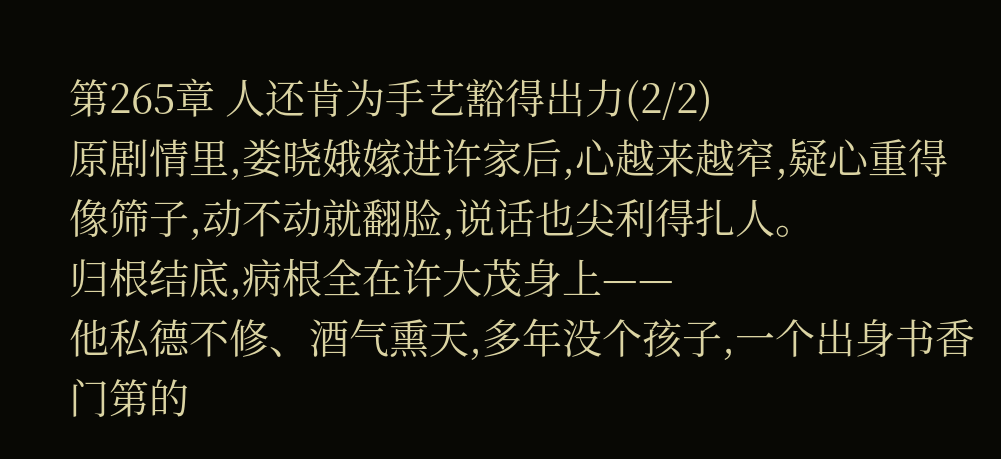第265章 人还肯为手艺豁得出力(2/2)
原剧情里,娄晓娥嫁进许家后,心越来越窄,疑心重得像筛子,动不动就翻脸,说话也尖利得扎人。
归根结底,病根全在许大茂身上——
他私德不修、酒气熏天,多年没个孩子,一个出身书香门第的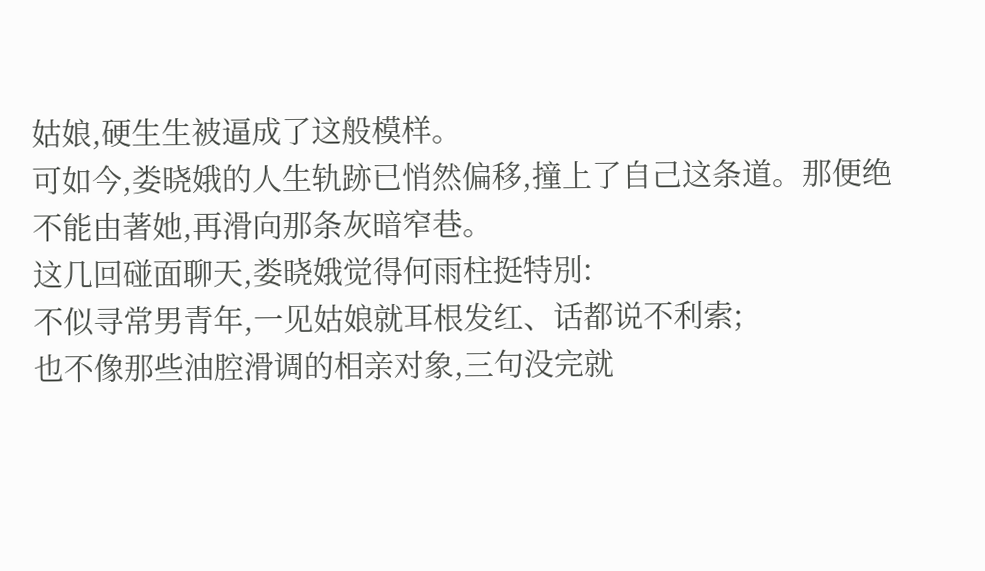姑娘,硬生生被逼成了这般模样。
可如今,娄晓娥的人生轨跡已悄然偏移,撞上了自己这条道。那便绝不能由著她,再滑向那条灰暗窄巷。
这几回碰面聊天,娄晓娥觉得何雨柱挺特別:
不似寻常男青年,一见姑娘就耳根发红、话都说不利索;
也不像那些油腔滑调的相亲对象,三句没完就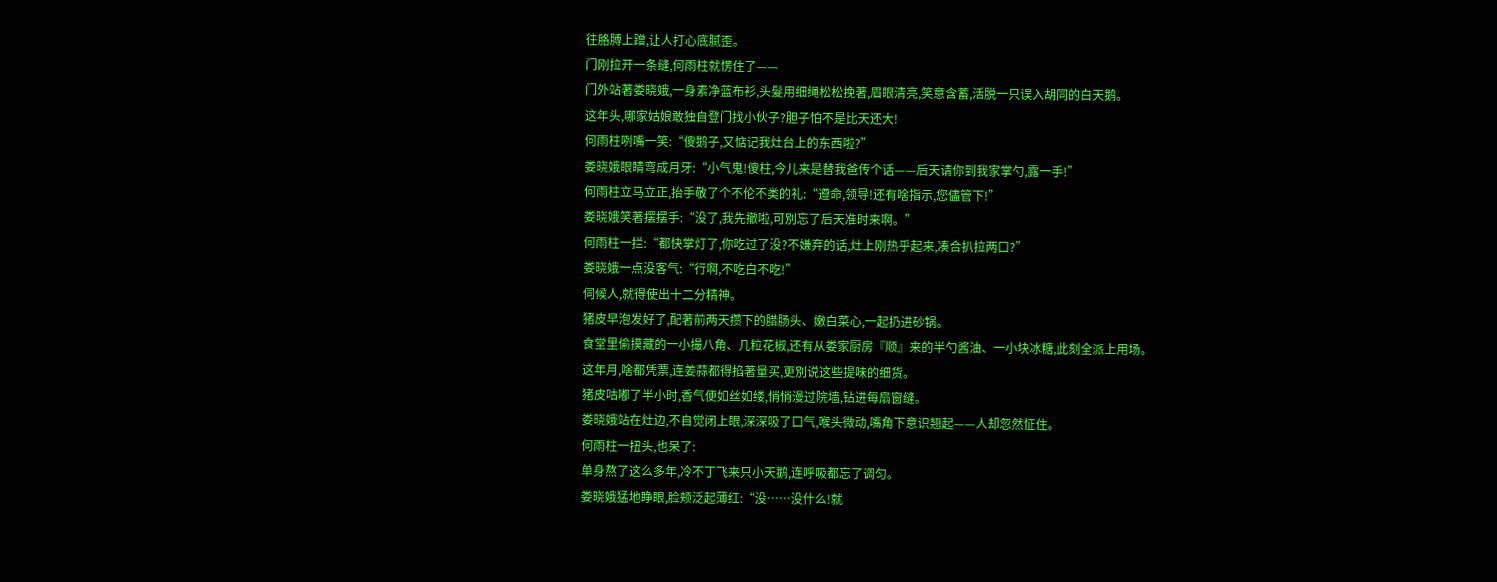往胳膊上蹭,让人打心底腻歪。
门刚拉开一条缝,何雨柱就愣住了——
门外站著娄晓娥,一身素净蓝布衫,头髮用细绳松松挽著,眉眼清亮,笑意含蓄,活脱一只误入胡同的白天鹅。
这年头,哪家姑娘敢独自登门找小伙子?胆子怕不是比天还大!
何雨柱咧嘴一笑:“傻鹅子,又惦记我灶台上的东西啦?”
娄晓娥眼睛弯成月牙:“小气鬼!傻柱,今儿来是替我爸传个话——后天请你到我家掌勺,露一手!”
何雨柱立马立正,抬手敬了个不伦不类的礼:“遵命,领导!还有啥指示,您儘管下!”
娄晓娥笑著摆摆手:“没了,我先撤啦,可別忘了后天准时来啊。”
何雨柱一拦:“都快掌灯了,你吃过了没?不嫌弃的话,灶上刚热乎起来,凑合扒拉两口?”
娄晓娥一点没客气:“行啊,不吃白不吃!”
伺候人,就得使出十二分精神。
猪皮早泡发好了,配著前两天攒下的腊肠头、嫩白菜心,一起扔进砂锅。
食堂里偷摸藏的一小撮八角、几粒花椒,还有从娄家厨房『顺』来的半勺酱油、一小块冰糖,此刻全派上用场。
这年月,啥都凭票,连姜蒜都得掐著量买,更別说这些提味的细货。
猪皮咕嘟了半小时,香气便如丝如缕,悄悄漫过院墙,钻进每扇窗缝。
娄晓娥站在灶边,不自觉闭上眼,深深吸了口气,喉头微动,嘴角下意识翘起——人却忽然怔住。
何雨柱一扭头,也呆了:
单身熬了这么多年,冷不丁飞来只小天鹅,连呼吸都忘了调匀。
娄晓娥猛地睁眼,脸颊泛起薄红:“没……没什么!就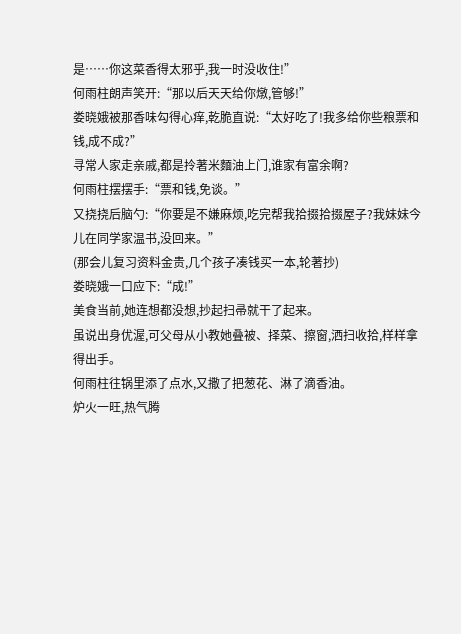是……你这菜香得太邪乎,我一时没收住!”
何雨柱朗声笑开:“那以后天天给你燉,管够!”
娄晓娥被那香味勾得心痒,乾脆直说:“太好吃了!我多给你些粮票和钱,成不成?”
寻常人家走亲戚,都是拎著米麵油上门,谁家有富余啊?
何雨柱摆摆手:“票和钱,免谈。”
又挠挠后脑勺:“你要是不嫌麻烦,吃完帮我拾掇拾掇屋子?我妹妹今儿在同学家温书,没回来。”
(那会儿复习资料金贵,几个孩子凑钱买一本,轮著抄)
娄晓娥一口应下:“成!”
美食当前,她连想都没想,抄起扫帚就干了起来。
虽说出身优渥,可父母从小教她叠被、择菜、擦窗,洒扫收拾,样样拿得出手。
何雨柱往锅里添了点水,又撒了把葱花、淋了滴香油。
炉火一旺,热气腾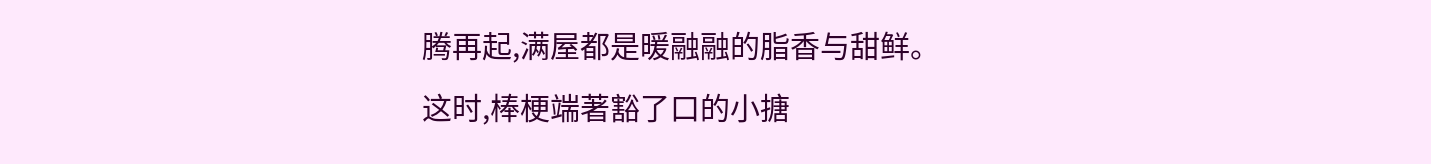腾再起,满屋都是暖融融的脂香与甜鲜。
这时,棒梗端著豁了口的小搪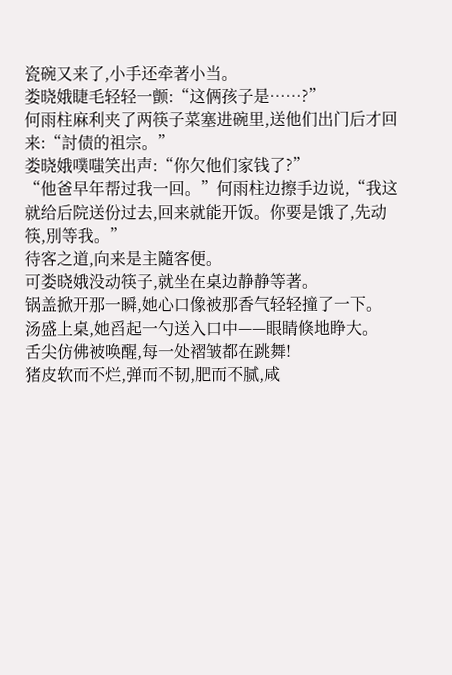瓷碗又来了,小手还牵著小当。
娄晓娥睫毛轻轻一颤:“这俩孩子是……?”
何雨柱麻利夹了两筷子菜塞进碗里,送他们出门后才回来:“討债的祖宗。”
娄晓娥噗嗤笑出声:“你欠他们家钱了?”
“他爸早年帮过我一回。”何雨柱边擦手边说,“我这就给后院送份过去,回来就能开饭。你要是饿了,先动筷,別等我。”
待客之道,向来是主隨客便。
可娄晓娥没动筷子,就坐在桌边静静等著。
锅盖掀开那一瞬,她心口像被那香气轻轻撞了一下。
汤盛上桌,她舀起一勺送入口中——眼睛倏地睁大。
舌尖仿佛被唤醒,每一处褶皱都在跳舞!
猪皮软而不烂,弹而不韧,肥而不腻,咸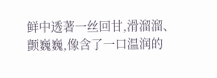鲜中透著一丝回甘,滑溜溜、颤巍巍,像含了一口温润的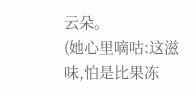云朵。
(她心里嘀咕:这滋味,怕是比果冻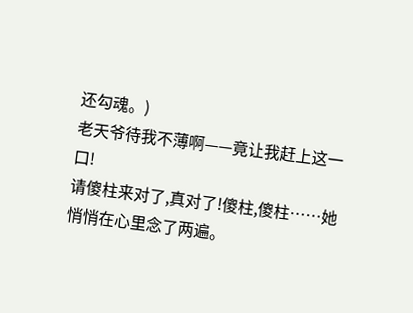还勾魂。)
老天爷待我不薄啊——竟让我赶上这一口!
请傻柱来对了,真对了!傻柱,傻柱……她悄悄在心里念了两遍。